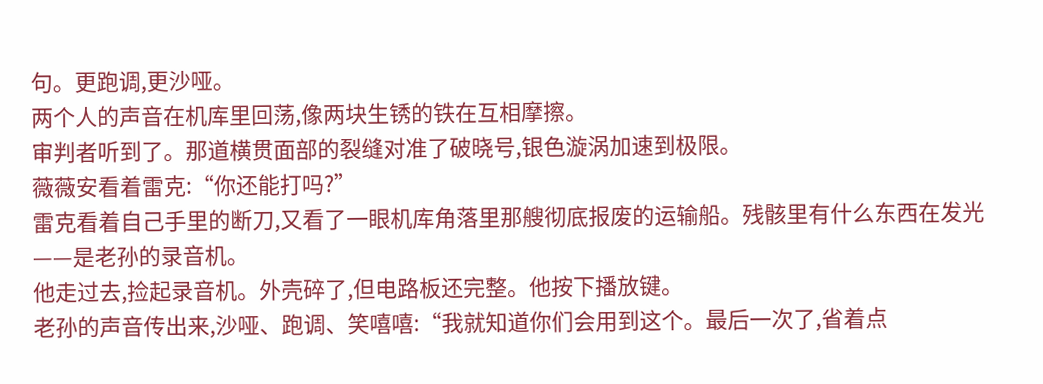句。更跑调,更沙哑。
两个人的声音在机库里回荡,像两块生锈的铁在互相摩擦。
审判者听到了。那道横贯面部的裂缝对准了破晓号,银色漩涡加速到极限。
薇薇安看着雷克:“你还能打吗?”
雷克看着自己手里的断刀,又看了一眼机库角落里那艘彻底报废的运输船。残骸里有什么东西在发光——是老孙的录音机。
他走过去,捡起录音机。外壳碎了,但电路板还完整。他按下播放键。
老孙的声音传出来,沙哑、跑调、笑嘻嘻:“我就知道你们会用到这个。最后一次了,省着点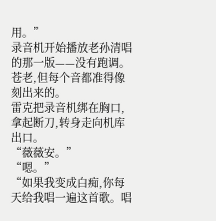用。”
录音机开始播放老孙清唱的那一版——没有跑调。苍老,但每个音都准得像刻出来的。
雷克把录音机绑在胸口,拿起断刀,转身走向机库出口。
“薇薇安。”
“嗯。”
“如果我变成白痴,你每天给我唱一遍这首歌。唱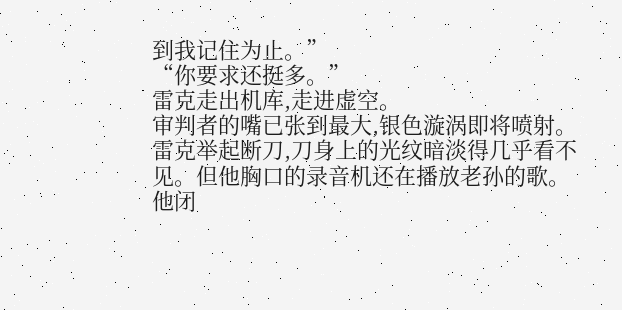到我记住为止。”
“你要求还挺多。”
雷克走出机库,走进虚空。
审判者的嘴已张到最大,银色漩涡即将喷射。
雷克举起断刀,刀身上的光纹暗淡得几乎看不见。但他胸口的录音机还在播放老孙的歌。
他闭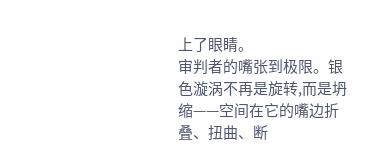上了眼睛。
审判者的嘴张到极限。银色漩涡不再是旋转,而是坍缩——空间在它的嘴边折叠、扭曲、断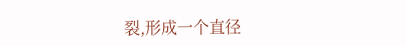裂,形成一个直径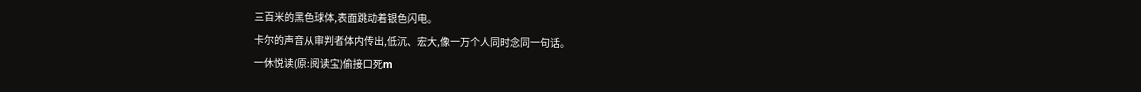三百米的黑色球体,表面跳动着银色闪电。
卡尔的声音从审判者体内传出,低沉、宏大,像一万个人同时念同一句话。
一休悦读(原:阅读宝)偷接口死m